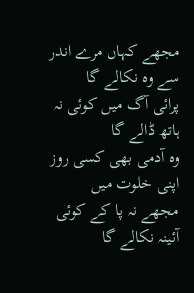مجھے کہاں مرے اندر سے وہ نکالے گا
پرائی آگ میں کوئی نہ ہاتھ ڈالے گا
وہ آدمی بھی کسی روز اپنی خلوت میں
مجھے نہ پا کے کوئی آئینہ نکالے گا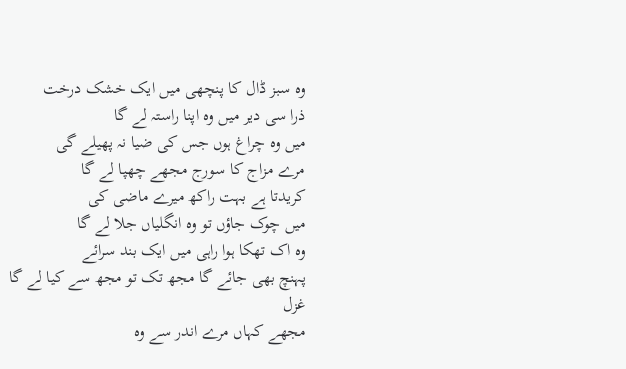وہ سبز ڈال کا پنچھی میں ایک خشک درخت
ذرا سی دیر میں وہ اپنا راستہ لے گا
میں وہ چراغ ہوں جس کی ضیا نہ پھیلے گی
مرے مزاج کا سورج مجھے چھپا لے گا
کریدتا ہے بہت راکھ میرے ماضی کی
میں چوک جاؤں تو وہ انگلیاں جلا لے گا
وہ اک تھکا ہوا راہی میں ایک بند سرائے
پہنچ بھی جائے گا مجھ تک تو مجھ سے کیا لے گا
غزل
مجھے کہاں مرے اندر سے وہ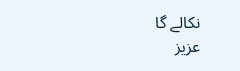نکالے گا
عزیز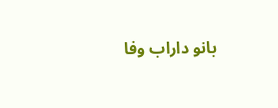بانو داراب وفا